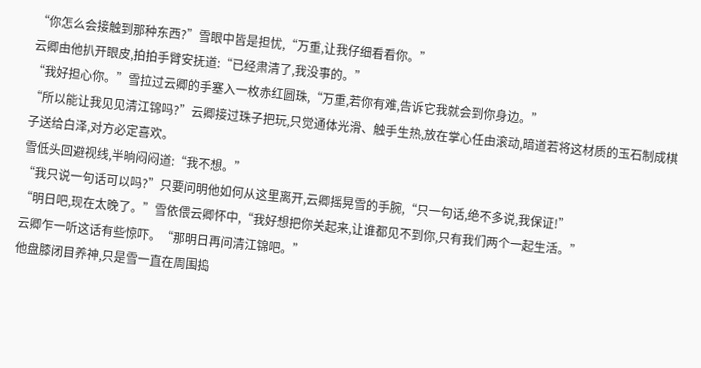“你怎么会接触到那种东西?”雪眼中皆是担忧,“万重,让我仔细看看你。”
云卿由他扒开眼皮,拍拍手臂安抚道:“已经肃清了,我没事的。”
“我好担心你。”雪拉过云卿的手塞入一枚赤红圆珠,“万重,若你有难,告诉它我就会到你身边。”
“所以能让我见见清江锦吗?”云卿接过珠子把玩,只觉通体光滑、触手生热,放在掌心任由滚动,暗道若将这材质的玉石制成棋子送给白泽,对方必定喜欢。
雪低头回避视线,半晌闷闷道:“我不想。”
“我只说一句话可以吗?”只要问明他如何从这里离开,云卿摇晃雪的手腕,“只一句话,绝不多说,我保证!”
“明日吧,现在太晚了。”雪依偎云卿怀中,“我好想把你关起来,让谁都见不到你,只有我们两个一起生活。”
云卿乍一听这话有些惊吓。“那明日再问清江锦吧。”
他盘膝闭目养神,只是雪一直在周围捣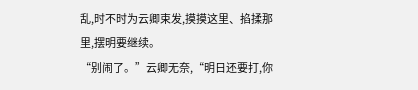乱,时不时为云卿束发,摸摸这里、掐揉那里,摆明要继续。
“别闹了。”云卿无奈,“明日还要打,你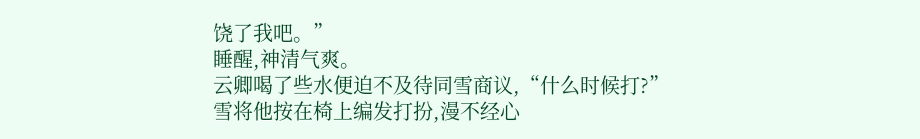饶了我吧。”
睡醒,神清气爽。
云卿喝了些水便迫不及待同雪商议,“什么时候打?”
雪将他按在椅上编发打扮,漫不经心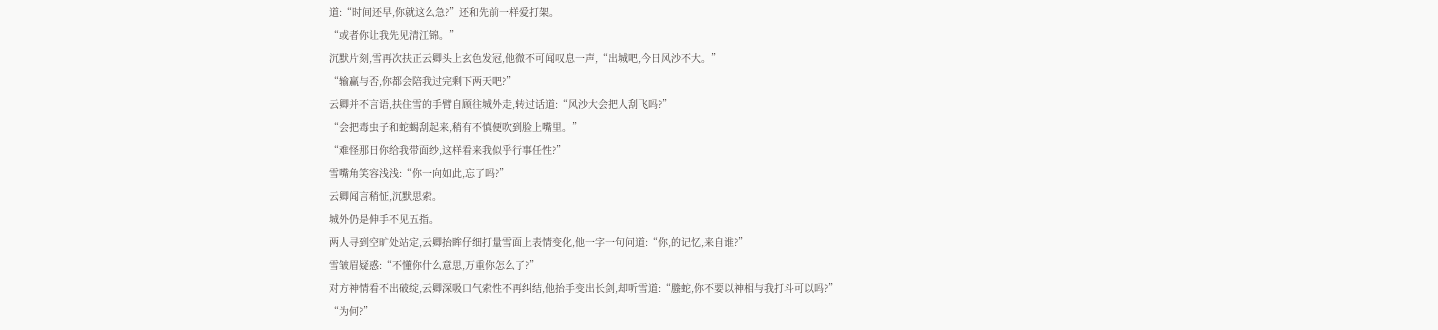道:“时间还早,你就这么急?”还和先前一样爱打架。
“或者你让我先见清江锦。”
沉默片刻,雪再次扶正云卿头上玄色发冠,他微不可闻叹息一声,“出城吧,今日风沙不大。”
“输赢与否,你都会陪我过完剩下两天吧?”
云卿并不言语,扶住雪的手臂自顾往城外走,转过话道:“风沙大会把人刮飞吗?”
“会把毒虫子和蛇蝎刮起来,稍有不慎便吹到脸上嘴里。”
“难怪那日你给我带面纱,这样看来我似乎行事任性?”
雪嘴角笑容浅浅:“你一向如此,忘了吗?”
云卿闻言稍怔,沉默思索。
城外仍是伸手不见五指。
两人寻到空旷处站定,云卿抬眸仔细打量雪面上表情变化,他一字一句问道:“你,的记忆,来自谁?”
雪皱眉疑惑:“不懂你什么意思,万重你怎么了?”
对方神情看不出破绽,云卿深吸口气索性不再纠结,他抬手变出长剑,却听雪道:“螣蛇,你不要以神相与我打斗可以吗?”
“为何?”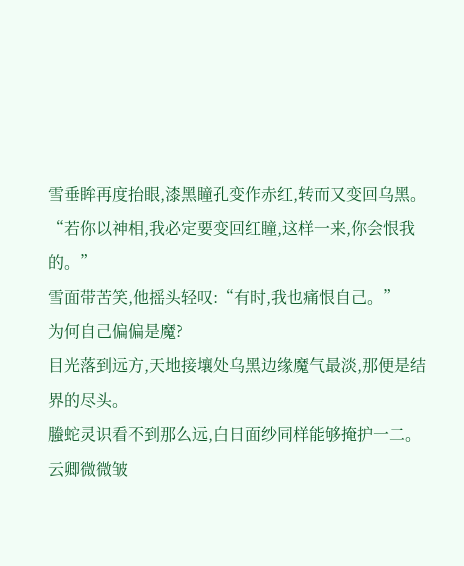雪垂眸再度抬眼,漆黑瞳孔变作赤红,转而又变回乌黑。
“若你以神相,我必定要变回红瞳,这样一来,你会恨我的。”
雪面带苦笑,他摇头轻叹:“有时,我也痛恨自己。”
为何自己偏偏是魔?
目光落到远方,天地接壤处乌黑边缘魔气最淡,那便是结界的尽头。
螣蛇灵识看不到那么远,白日面纱同样能够掩护一二。
云卿微微皱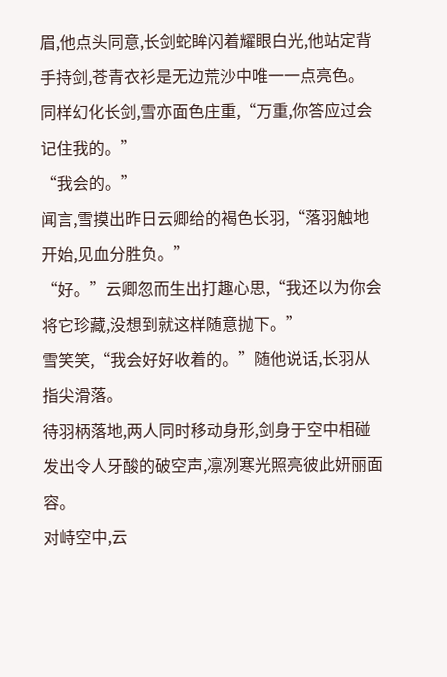眉,他点头同意,长剑蛇眸闪着耀眼白光,他站定背手持剑,苍青衣衫是无边荒沙中唯一一点亮色。
同样幻化长剑,雪亦面色庄重,“万重,你答应过会记住我的。”
“我会的。”
闻言,雪摸出昨日云卿给的褐色长羽,“落羽触地开始,见血分胜负。”
“好。”云卿忽而生出打趣心思,“我还以为你会将它珍藏,没想到就这样随意抛下。”
雪笑笑,“我会好好收着的。”随他说话,长羽从指尖滑落。
待羽柄落地,两人同时移动身形,剑身于空中相碰发出令人牙酸的破空声,凛冽寒光照亮彼此妍丽面容。
对峙空中,云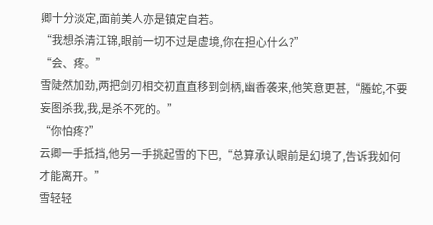卿十分淡定,面前美人亦是镇定自若。
“我想杀清江锦,眼前一切不过是虚境,你在担心什么?”
“会、疼。”
雪陡然加劲,两把剑刃相交初直直移到剑柄,幽香袭来,他笑意更甚,“螣蛇,不要妄图杀我,我,是杀不死的。”
“你怕疼?”
云卿一手抵挡,他另一手挑起雪的下巴,“总算承认眼前是幻境了,告诉我如何才能离开。”
雪轻轻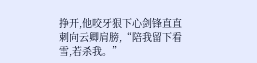挣开,他咬牙狠下心剑锋直直刺向云卿肩膀,“陪我留下看雪,若杀我。”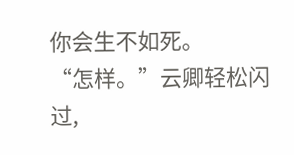你会生不如死。
“怎样。”云卿轻松闪过,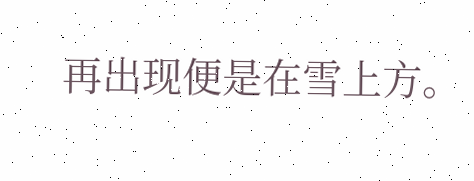再出现便是在雪上方。